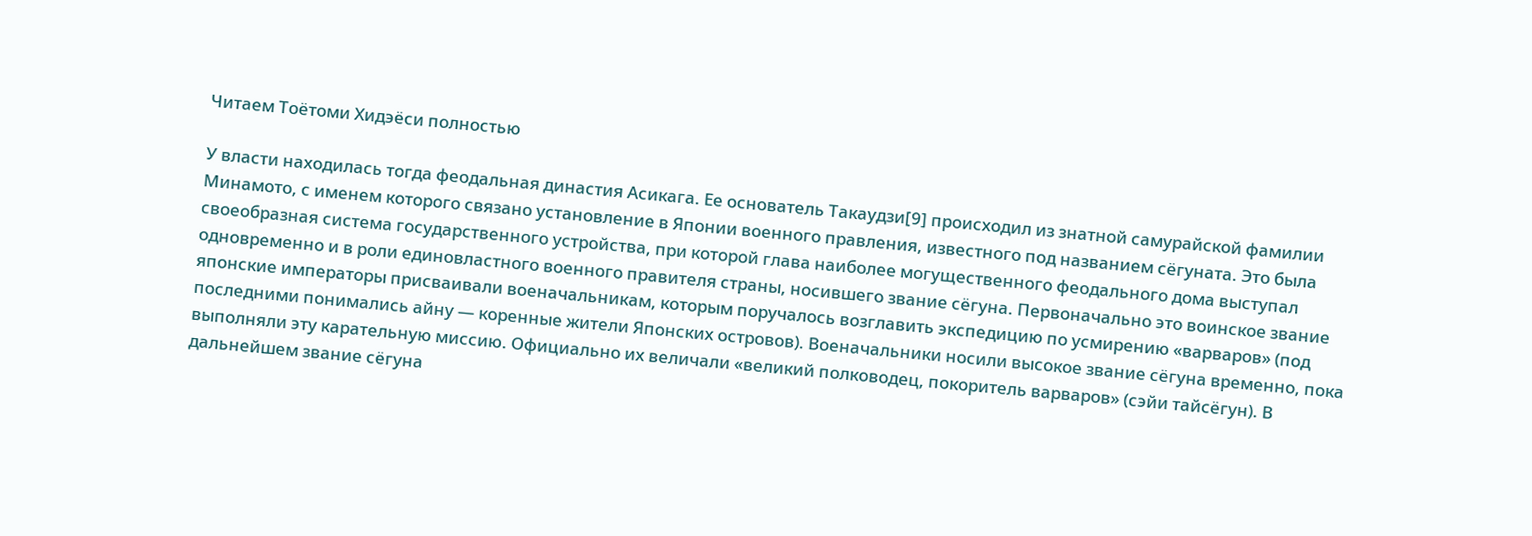Читаем Тоётоми Хидэёси полностью

У власти находилась тогда феодальная династия Асикага. Ее основатель Такаудзи[9] происходил из знатной самурайской фамилии Минамото, с именем которого связано установление в Японии военного правления, известного под названием сёгуната. Это была своеобразная система государственного устройства, при которой глава наиболее могущественного феодального дома выступал одновременно и в роли единовластного военного правителя страны, носившего звание сёгуна. Первоначально это воинское звание японские императоры присваивали военачальникам, которым поручалось возглавить экспедицию по усмирению «варваров» (под последними понимались айну — коренные жители Японских островов). Военачальники носили высокое звание сёгуна временно, пока выполняли эту карательную миссию. Официально их величали «великий полководец, покоритель варваров» (сэйи тайсёгун). В дальнейшем звание сёгуна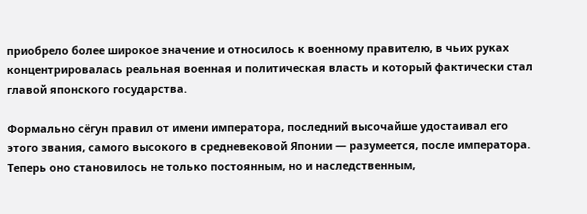приобрело более широкое значение и относилось к военному правителю, в чьих руках концентрировалась реальная военная и политическая власть и который фактически стал главой японского государства.

Формально сёгун правил от имени императора, последний высочайше удостаивал его этого звания, самого высокого в средневековой Японии — разумеется, после императора. Теперь оно становилось не только постоянным, но и наследственным,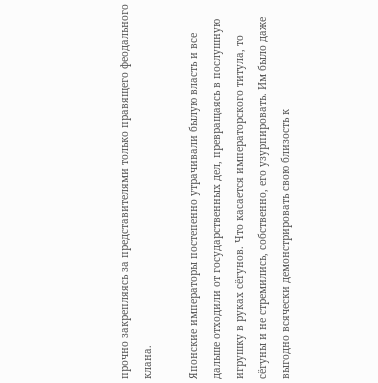прочно закрепляясь за представителями только правящего феодального клана.

Японские императоры постепенно утрачивали былую власть и все дальше отходили от государственных дел, превращаясь в послушную игрушку в руках сёгунов. Что касается императорского титула, то сёгуны и не стремились, собственно, его узурпировать. Им было даже выгодно всячески демонстрировать свою близость к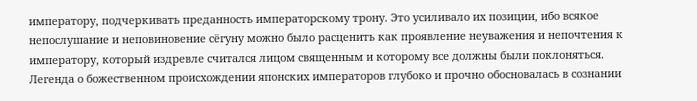императору, подчеркивать преданность императорскому трону. Это усиливало их позиции, ибо всякое непослушание и неповиновение сёгуну можно было расценить как проявление неуважения и непочтения к императору, который издревле считался лицом священным и которому все должны были поклоняться. Легенда о божественном происхождении японских императоров глубоко и прочно обосновалась в сознании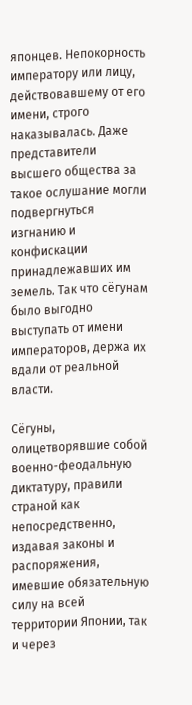японцев. Непокорность императору или лицу, действовавшему от его имени, строго наказывалась. Даже представители высшего общества за такое ослушание могли подвергнуться изгнанию и конфискации принадлежавших им земель. Так что сёгунам было выгодно выступать от имени императоров, держа их вдали от реальной власти.

Сёгуны, олицетворявшие собой военно-феодальную диктатуру, правили страной как непосредственно, издавая законы и распоряжения, имевшие обязательную силу на всей территории Японии, так и через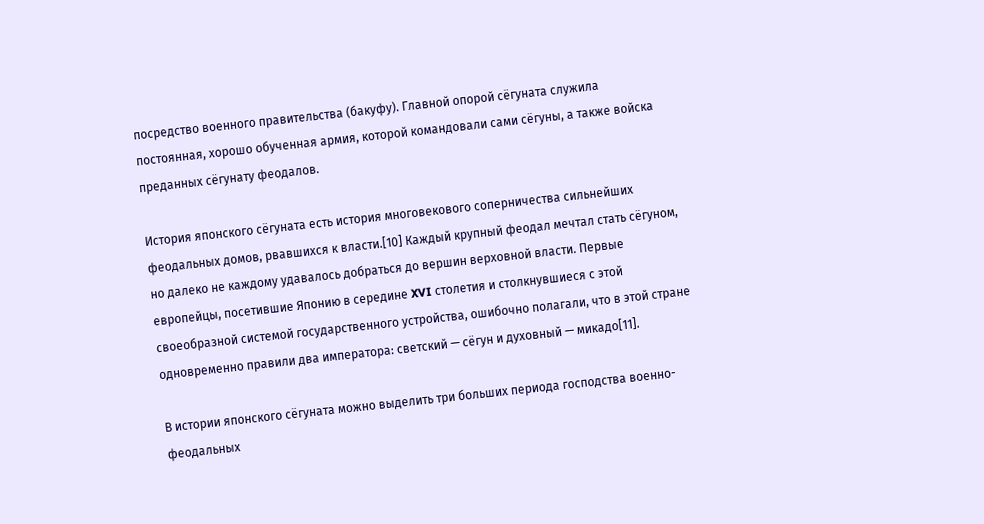посредство военного правительства (бакуфу). Главной опорой сёгуната служила постоянная, хорошо обученная армия, которой командовали сами сёгуны, а также войска преданных сёгунату феодалов.

История японского сёгуната есть история многовекового соперничества сильнейших феодальных домов, рвавшихся к власти.[10] Каждый крупный феодал мечтал стать сёгуном, но далеко не каждому удавалось добраться до вершин верховной власти. Первые европейцы, посетившие Японию в середине XVI столетия и столкнувшиеся с этой своеобразной системой государственного устройства, ошибочно полагали, что в этой стране одновременно правили два императора: светский — сёгун и духовный — микадо[11].

В истории японского сёгуната можно выделить три больших периода господства военно-феодальных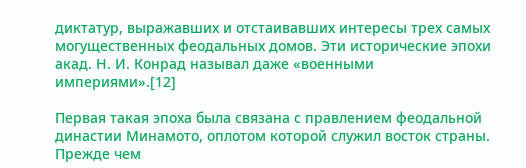диктатур, выражавших и отстаивавших интересы трех самых могущественных феодальных домов. Эти исторические эпохи акад. Н. И. Конрад называл даже «военными империями».[12]

Первая такая эпоха была связана с правлением феодальной династии Минамото, оплотом которой служил восток страны. Прежде чем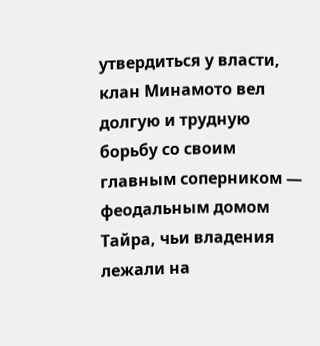утвердиться у власти, клан Минамото вел долгую и трудную борьбу со своим главным соперником — феодальным домом Тайра, чьи владения лежали на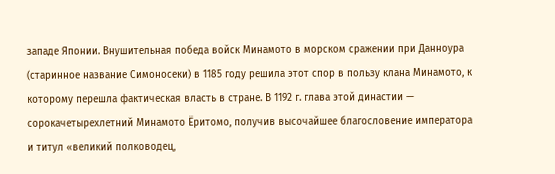западе Японии. Внушительная победа войск Минамото в морском сражении при Данноура (старинное название Симоносеки) в 1185 году решила этот спор в пользу клана Минамото, к которому перешла фактическая власть в стране. В 1192 г. глава этой династии — сорокачетырехлетний Минамото Ёритомо, получив высочайшее благословение императора и титул «великий полководец,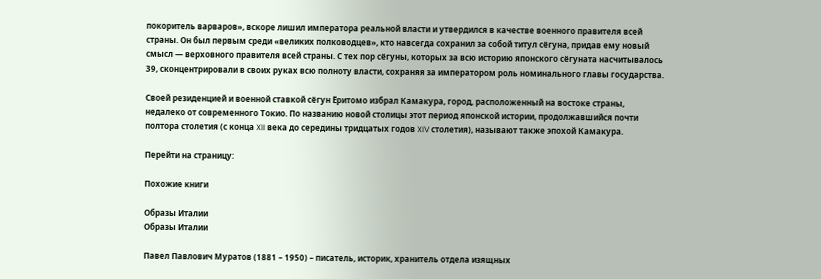покоритель варваров», вскоре лишил императора реальной власти и утвердился в качестве военного правителя всей страны. Он был первым среди «великих полководцев», кто навсегда сохранил за собой титул сёгуна, придав ему новый смысл — верховного правителя всей страны. С тех пор сёгуны, которых за всю историю японского сёгуната насчитывалось 39, сконцентрировали в своих руках всю полноту власти, сохраняя за императором роль номинального главы государства.

Своей резиденцией и военной ставкой сёгун Ёритомо избрал Камакура, город, расположенный на востоке страны, недалеко от современного Токио. По названию новой столицы этот период японской истории, продолжавшийся почти полтора столетия (с конца XII века до середины тридцатых годов XIV столетия), называют также эпохой Камакура.

Перейти на страницу:

Похожие книги

Образы Италии
Образы Италии

Павел Павлович Муратов (1881 – 1950) – писатель, историк, хранитель отдела изящных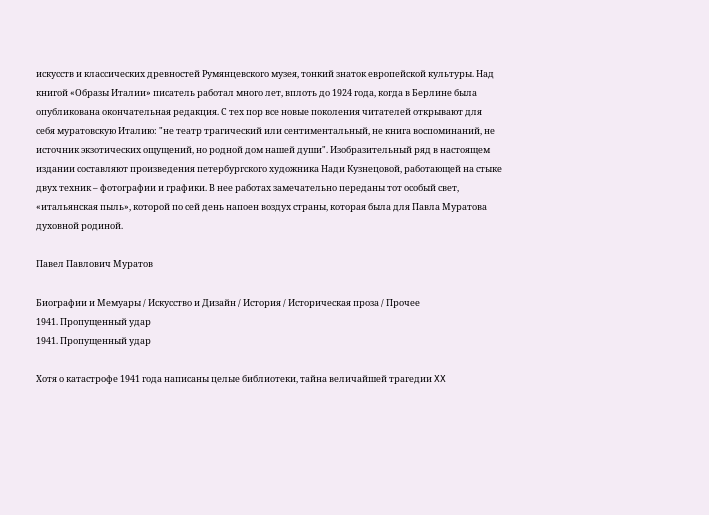искусств и классических древностей Румянцевского музея, тонкий знаток европейской культуры. Над книгой «Образы Италии» писатель работал много лет, вплоть до 1924 года, когда в Берлине была опубликована окончательная редакция. С тех пор все новые поколения читателей открывают для себя муратовскую Италию: "не театр трагический или сентиментальный, не книга воспоминаний, не источник экзотических ощущений, но родной дом нашей души". Изобразительный ряд в настоящем издании составляют произведения петербургского художника Нади Кузнецовой, работающей на стыке двух техник – фотографии и графики. В нее работах замечательно переданы тот особый свет, «итальянская пыль», которой по сей день напоен воздух страны, которая была для Павла Муратова духовной родиной.

Павел Павлович Муратов

Биографии и Мемуары / Искусство и Дизайн / История / Историческая проза / Прочее
1941. Пропущенный удар
1941. Пропущенный удар

Хотя о катастрофе 1941 года написаны целые библиотеки, тайна величайшей трагедии XX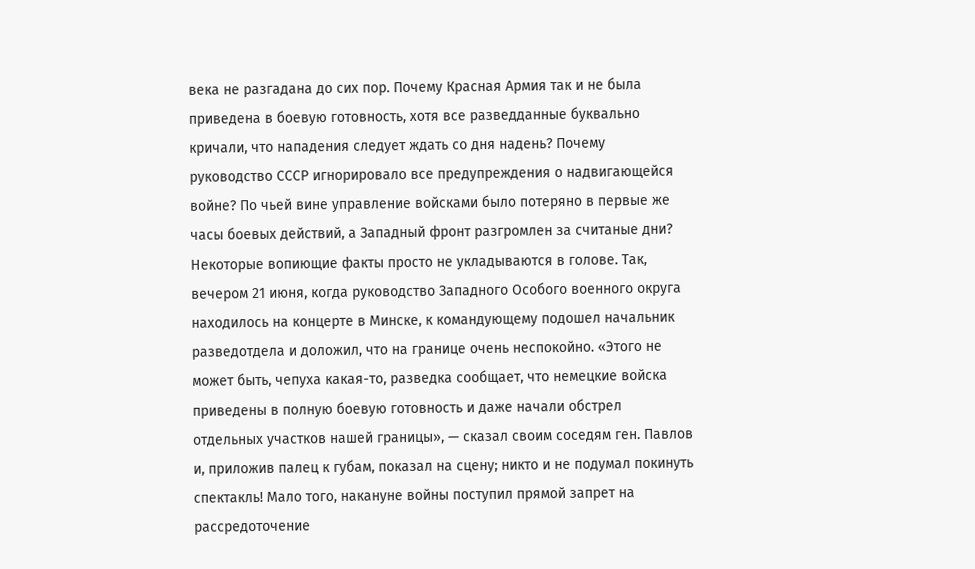века не разгадана до сих пор. Почему Красная Армия так и не была приведена в боевую готовность, хотя все разведданные буквально кричали, что нападения следует ждать со дня надень? Почему руководство СССР игнорировало все предупреждения о надвигающейся войне? По чьей вине управление войсками было потеряно в первые же часы боевых действий, а Западный фронт разгромлен за считаные дни? Некоторые вопиющие факты просто не укладываются в голове. Так, вечером 21 июня, когда руководство Западного Особого военного округа находилось на концерте в Минске, к командующему подошел начальник разведотдела и доложил, что на границе очень неспокойно. «Этого не может быть, чепуха какая-то, разведка сообщает, что немецкие войска приведены в полную боевую готовность и даже начали обстрел отдельных участков нашей границы», — сказал своим соседям ген. Павлов и, приложив палец к губам, показал на сцену; никто и не подумал покинуть спектакль! Мало того, накануне войны поступил прямой запрет на рассредоточение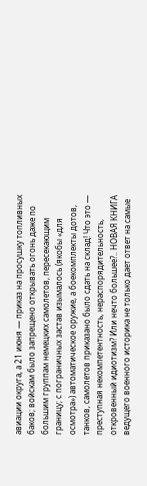авиации округа, а 21 июня — приказ на просушку топливных баков; войскам было запрещено открывать огонь даже по большим группам немецких самолетов, пересекающим границу; с пограничных застав изымалось (якобы «для осмотра») автоматическое оружие, а боекомплекты дотов, танков, самолетов приказано было сдать на склад! Что это — преступная некомпетентность, нераспорядительность, откровенный идиотизм? Или нечто большее?.. НОВАЯ КНИГА ведущего военного историка не только дает ответ на самые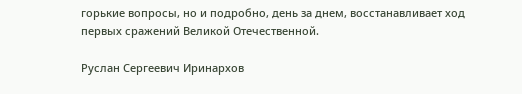горькие вопросы, но и подробно, день за днем, восстанавливает ход первых сражений Великой Отечественной.

Руслан Сергеевич Иринархов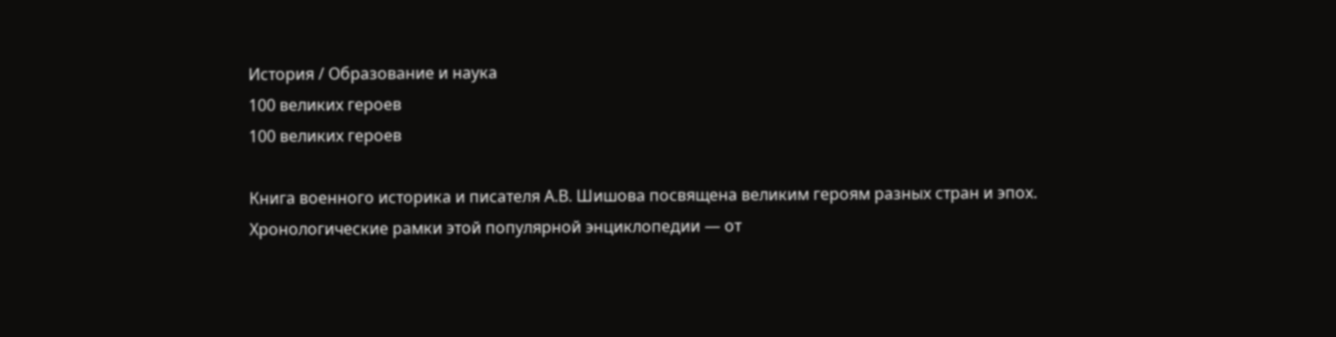История / Образование и наука
100 великих героев
100 великих героев

Книга военного историка и писателя А.В. Шишова посвящена великим героям разных стран и эпох. Хронологические рамки этой популярной энциклопедии — от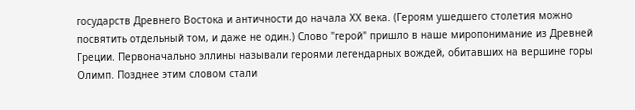государств Древнего Востока и античности до начала XX века. (Героям ушедшего столетия можно посвятить отдельный том, и даже не один.) Слово "герой" пришло в наше миропонимание из Древней Греции. Первоначально эллины называли героями легендарных вождей, обитавших на вершине горы Олимп. Позднее этим словом стали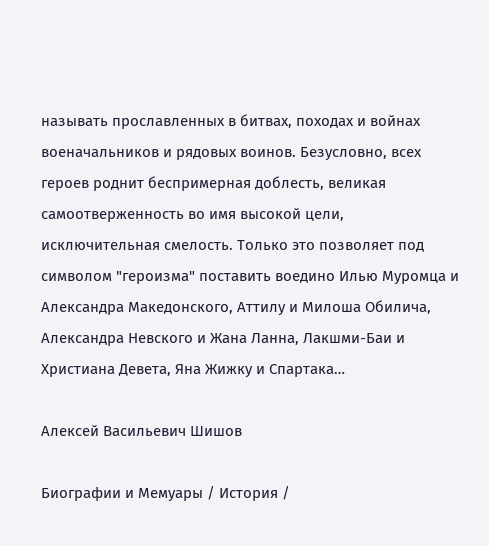называть прославленных в битвах, походах и войнах военачальников и рядовых воинов. Безусловно, всех героев роднит беспримерная доблесть, великая самоотверженность во имя высокой цели, исключительная смелость. Только это позволяет под символом "героизма" поставить воедино Илью Муромца и Александра Македонского, Аттилу и Милоша Обилича, Александра Невского и Жана Ланна, Лакшми-Баи и Христиана Девета, Яна Жижку и Спартака…

Алексей Васильевич Шишов

Биографии и Мемуары / История /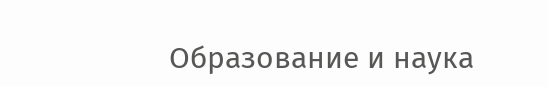Образование и наука